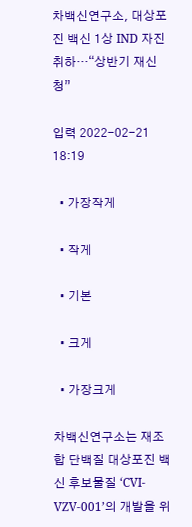차백신연구소, 대상포진 백신 1상 IND 자진 취하…“상반기 재신청”

입력 2022-02-21 18:19

  • 가장작게

  • 작게

  • 기본

  • 크게

  • 가장크게

차백신연구소는 재조합 단백질 대상포진 백신 후보물질 ‘CVI-VZV-001’의 개발을 위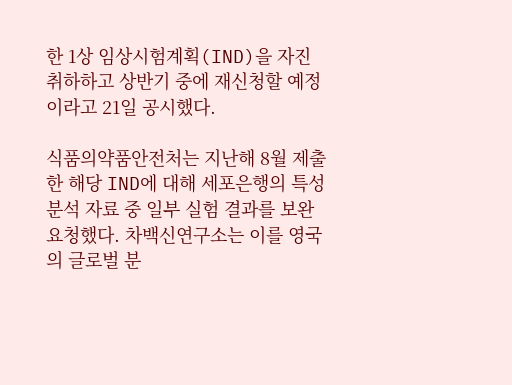한 1상 임상시험계획(IND)을 자진 취하하고 상반기 중에 재신청할 예정이라고 21일 공시했다.

식품의약품안전처는 지난해 8월 제출한 해당 IND에 대해 세포은행의 특성분석 자료 중 일부 실험 결과를 보완 요청했다. 차백신연구소는 이를 영국의 글로벌 분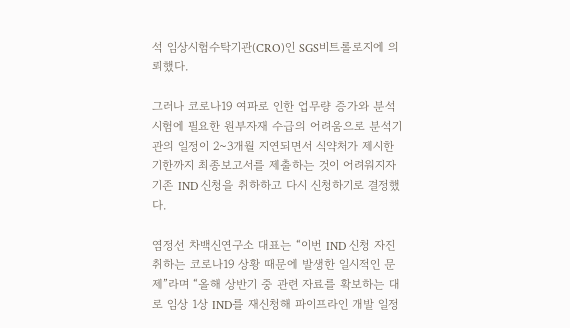석 임상시험수탁기관(CRO)인 SGS비트롤로지에 의뢰했다.

그러나 코로나19 여파로 인한 업무량 증가와 분석 시험에 필요한 원부자재 수급의 어려움으로 분석기관의 일정이 2~3개월 지연되면서 식약처가 제시한 기한까지 최종보고서를 제출하는 것이 어려워지자 기존 IND 신청을 취하하고 다시 신청하기로 결정했다.

염정선 차백신연구소 대표는 “이번 IND 신청 자진 취하는 코로나19 상황 때문에 발생한 일시적인 문제”라며 “올해 상반기 중 관련 자료를 확보하는 대로 임상 1상 IND를 재신청해 파이프라인 개발 일정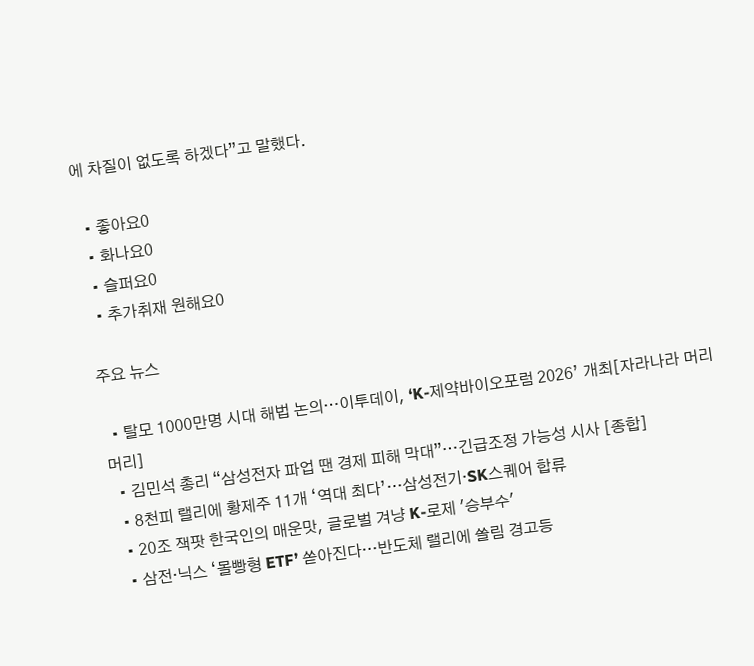에 차질이 없도록 하겠다”고 말했다.

  • 좋아요0
  • 화나요0
  • 슬퍼요0
  • 추가취재 원해요0

주요 뉴스

  • 탈모 1000만명 시대 해법 논의…이투데이, ‘K-제약바이오포럼 2026’ 개최[자라나라 머리머리]
  • 김민석 총리 “삼성전자 파업 땐 경제 피해 막대”…긴급조정 가능성 시사 [종합]
  • 8천피 랠리에 황제주 11개 ‘역대 최다’…삼성전기·SK스퀘어 합류
  • 20조 잭팟 한국인의 매운맛, 글로벌 겨냥 K-로제 '승부수'
  • 삼전·닉스 ‘몰빵형 ETF’ 쏟아진다…반도체 랠리에 쏠림 경고등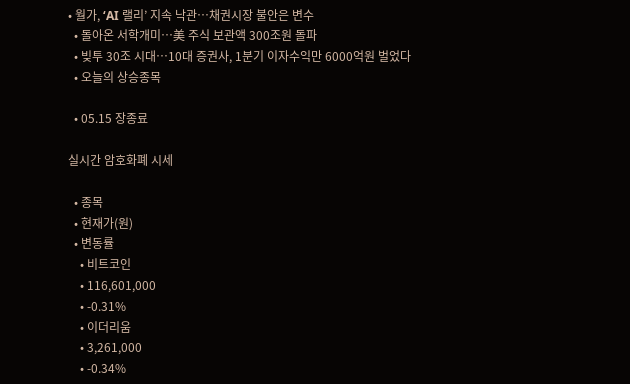• 월가, ‘AI 랠리’ 지속 낙관…채권시장 불안은 변수
  • 돌아온 서학개미…美 주식 보관액 300조원 돌파
  • 빚투 30조 시대…10대 증권사, 1분기 이자수익만 6000억원 벌었다
  • 오늘의 상승종목

  • 05.15 장종료

실시간 암호화폐 시세

  • 종목
  • 현재가(원)
  • 변동률
    • 비트코인
    • 116,601,000
    • -0.31%
    • 이더리움
    • 3,261,000
    • -0.34%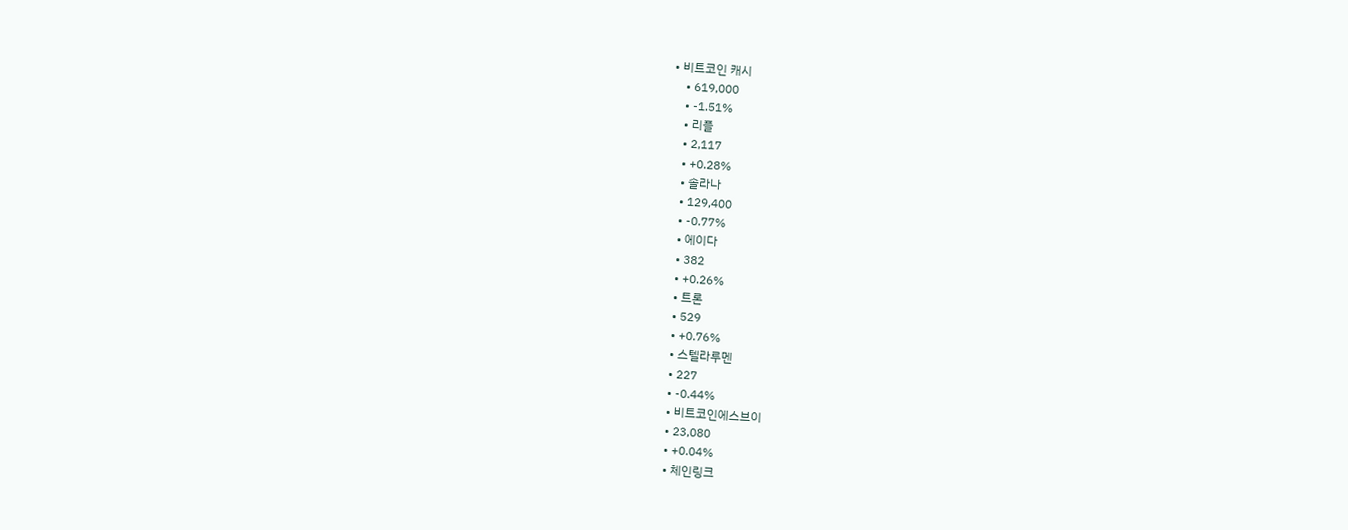• 비트코인 캐시
    • 619,000
    • -1.51%
    • 리플
    • 2,117
    • +0.28%
    • 솔라나
    • 129,400
    • -0.77%
    • 에이다
    • 382
    • +0.26%
    • 트론
    • 529
    • +0.76%
    • 스텔라루멘
    • 227
    • -0.44%
    • 비트코인에스브이
    • 23,080
    • +0.04%
    • 체인링크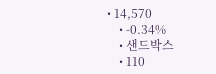• 14,570
    • -0.34%
    • 샌드박스
    • 110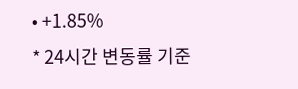• +1.85%
* 24시간 변동률 기준